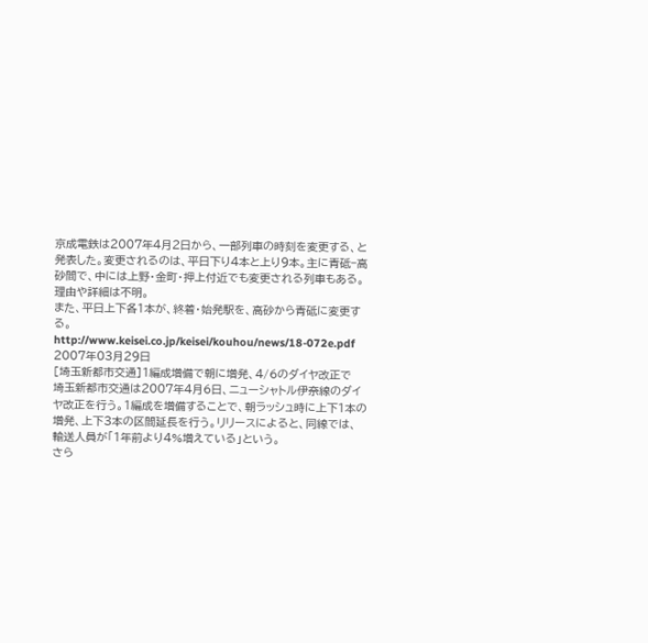京成電鉄は2007年4月2日から、一部列車の時刻を変更する、と発表した。変更されるのは、平日下り4本と上り9本。主に青砥−高砂間で、中には上野・金町・押上付近でも変更される列車もある。理由や詳細は不明。
また、平日上下各1本が、終着・始発駅を、高砂から青砥に変更する。
http://www.keisei.co.jp/keisei/kouhou/news/18-072e.pdf
2007年03月29日
[埼玉新都市交通]1編成増備で朝に増発、4/6のダイヤ改正で
埼玉新都市交通は2007年4月6日、ニューシャトル伊奈線のダイヤ改正を行う。1編成を増備することで、朝ラッシュ時に上下1本の増発、上下3本の区間延長を行う。リリースによると、同線では、輸送人員が「1年前より4%増えている」という。
さら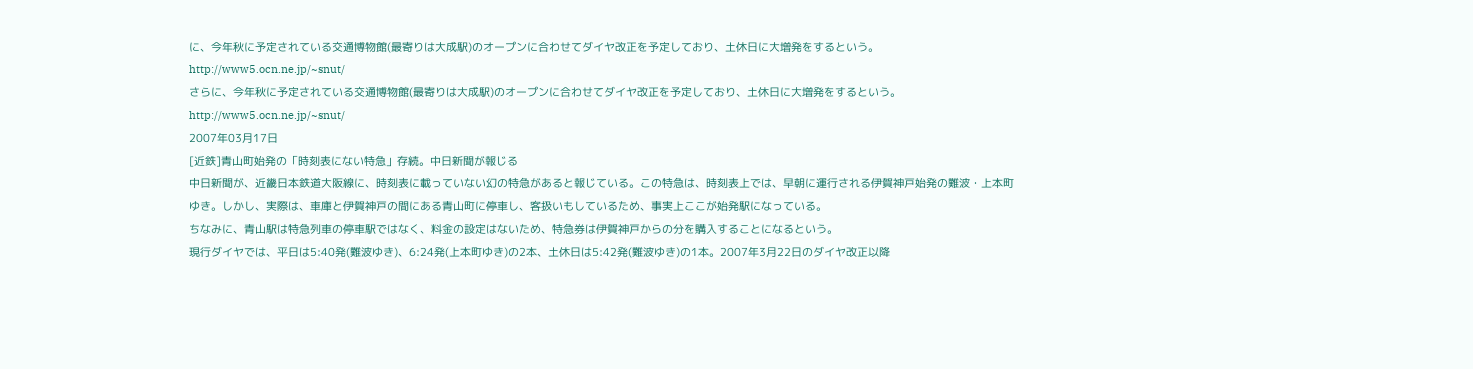に、今年秋に予定されている交通博物館(最寄りは大成駅)のオープンに合わせてダイヤ改正を予定しており、土休日に大増発をするという。
http://www5.ocn.ne.jp/~snut/
さらに、今年秋に予定されている交通博物館(最寄りは大成駅)のオープンに合わせてダイヤ改正を予定しており、土休日に大増発をするという。
http://www5.ocn.ne.jp/~snut/
2007年03月17日
[近鉄]青山町始発の「時刻表にない特急」存続。中日新聞が報じる
中日新聞が、近畿日本鉄道大阪線に、時刻表に載っていない幻の特急があると報じている。この特急は、時刻表上では、早朝に運行される伊賀神戸始発の難波・上本町ゆき。しかし、実際は、車庫と伊賀神戸の間にある青山町に停車し、客扱いもしているため、事実上ここが始発駅になっている。
ちなみに、青山駅は特急列車の停車駅ではなく、料金の設定はないため、特急券は伊賀神戸からの分を購入することになるという。
現行ダイヤでは、平日は5:40発(難波ゆき)、6:24発(上本町ゆき)の2本、土休日は5:42発(難波ゆき)の1本。2007年3月22日のダイヤ改正以降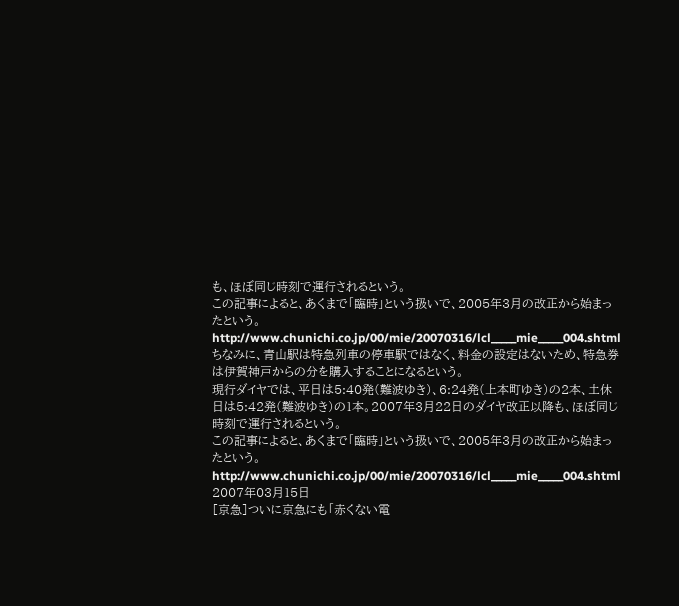も、ほぼ同じ時刻で運行されるという。
この記事によると、あくまで「臨時」という扱いで、2005年3月の改正から始まったという。
http://www.chunichi.co.jp/00/mie/20070316/lcl_____mie_____004.shtml
ちなみに、青山駅は特急列車の停車駅ではなく、料金の設定はないため、特急券は伊賀神戸からの分を購入することになるという。
現行ダイヤでは、平日は5:40発(難波ゆき)、6:24発(上本町ゆき)の2本、土休日は5:42発(難波ゆき)の1本。2007年3月22日のダイヤ改正以降も、ほぼ同じ時刻で運行されるという。
この記事によると、あくまで「臨時」という扱いで、2005年3月の改正から始まったという。
http://www.chunichi.co.jp/00/mie/20070316/lcl_____mie_____004.shtml
2007年03月15日
[京急]ついに京急にも「赤くない電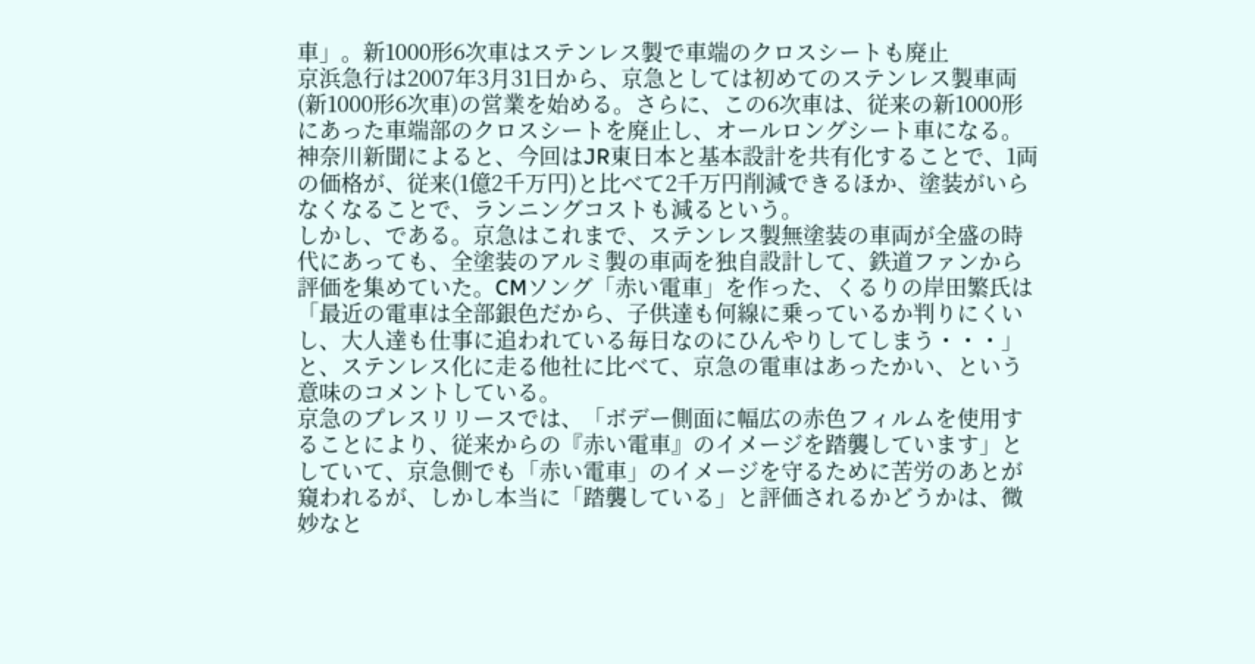車」。新1000形6次車はステンレス製で車端のクロスシートも廃止
京浜急行は2007年3月31日から、京急としては初めてのステンレス製車両(新1000形6次車)の営業を始める。さらに、この6次車は、従来の新1000形にあった車端部のクロスシートを廃止し、オールロングシート車になる。
神奈川新聞によると、今回はJR東日本と基本設計を共有化することで、1両の価格が、従来(1億2千万円)と比べて2千万円削減できるほか、塗装がいらなくなることで、ランニングコストも減るという。
しかし、である。京急はこれまで、ステンレス製無塗装の車両が全盛の時代にあっても、全塗装のアルミ製の車両を独自設計して、鉄道ファンから評価を集めていた。CMソング「赤い電車」を作った、くるりの岸田繁氏は「最近の電車は全部銀色だから、子供達も何線に乗っているか判りにくいし、大人達も仕事に追われている毎日なのにひんやりしてしまう・・・」と、ステンレス化に走る他社に比べて、京急の電車はあったかい、という意味のコメントしている。
京急のプレスリリースでは、「ボデー側面に幅広の赤色フィルムを使用することにより、従来からの『赤い電車』のイメージを踏襲しています」としていて、京急側でも「赤い電車」のイメージを守るために苦労のあとが窺われるが、しかし本当に「踏襲している」と評価されるかどうかは、微妙なと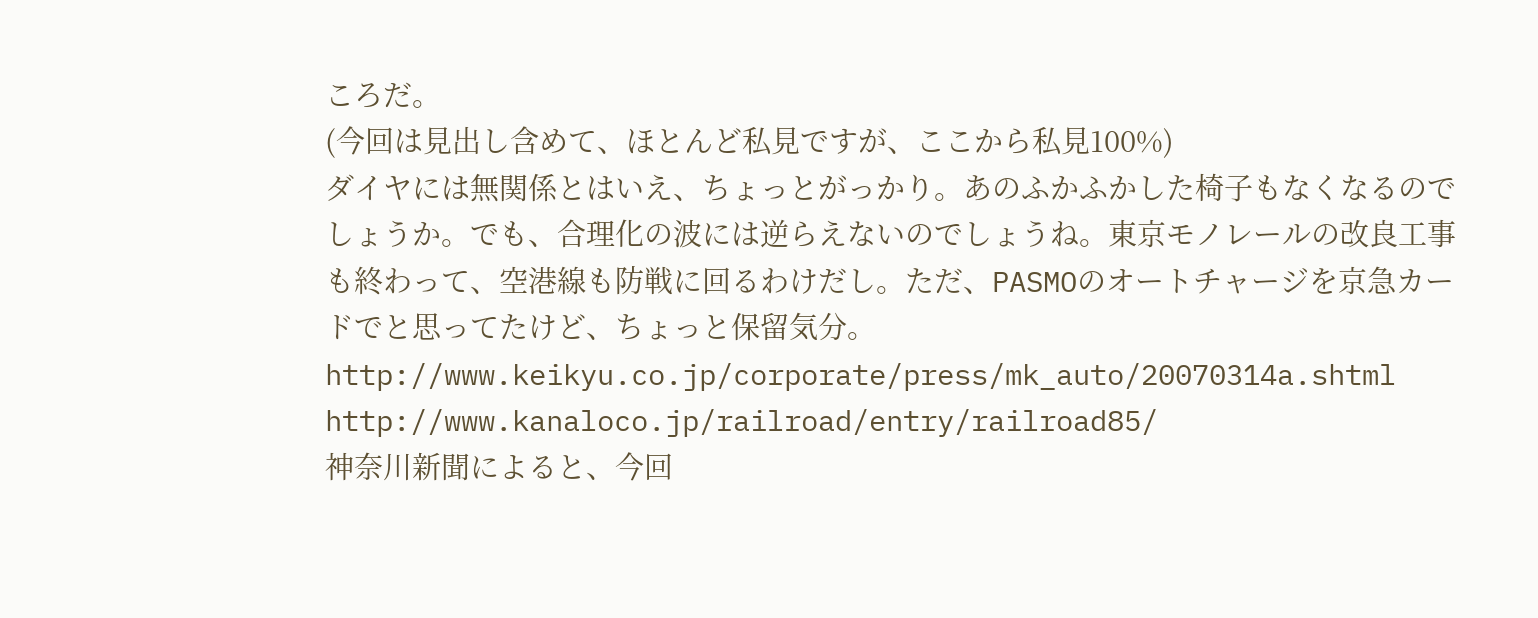ころだ。
(今回は見出し含めて、ほとんど私見ですが、ここから私見100%)
ダイヤには無関係とはいえ、ちょっとがっかり。あのふかふかした椅子もなくなるのでしょうか。でも、合理化の波には逆らえないのでしょうね。東京モノレールの改良工事も終わって、空港線も防戦に回るわけだし。ただ、PASMOのオートチャージを京急カードでと思ってたけど、ちょっと保留気分。
http://www.keikyu.co.jp/corporate/press/mk_auto/20070314a.shtml
http://www.kanaloco.jp/railroad/entry/railroad85/
神奈川新聞によると、今回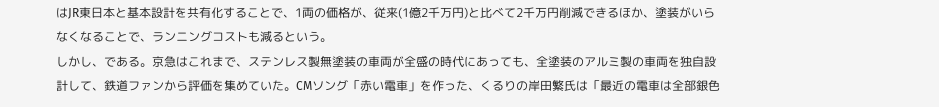はJR東日本と基本設計を共有化することで、1両の価格が、従来(1億2千万円)と比べて2千万円削減できるほか、塗装がいらなくなることで、ランニングコストも減るという。
しかし、である。京急はこれまで、ステンレス製無塗装の車両が全盛の時代にあっても、全塗装のアルミ製の車両を独自設計して、鉄道ファンから評価を集めていた。CMソング「赤い電車」を作った、くるりの岸田繁氏は「最近の電車は全部銀色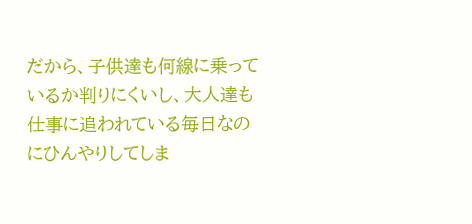だから、子供達も何線に乗っているか判りにくいし、大人達も仕事に追われている毎日なのにひんやりしてしま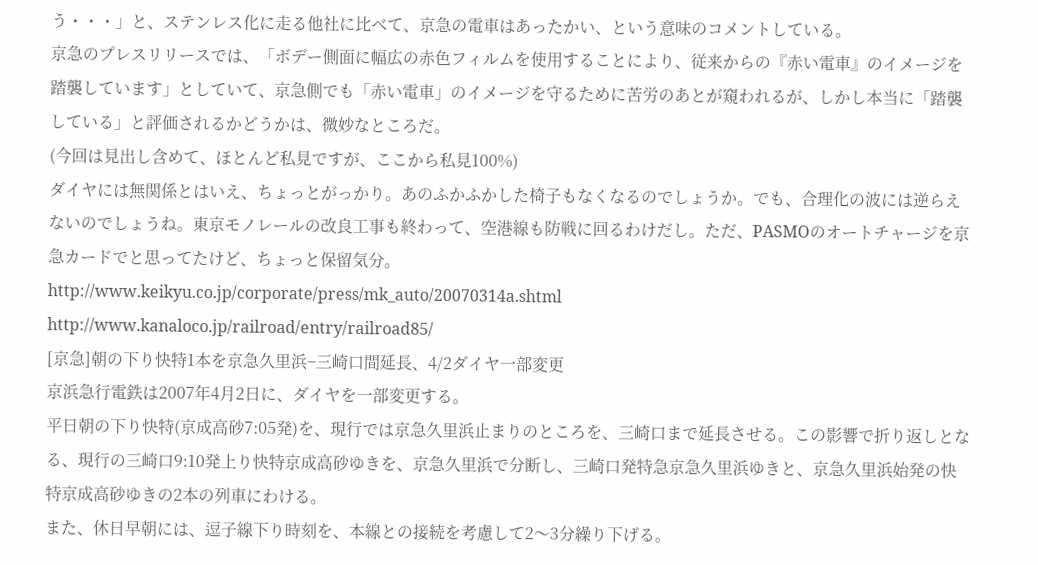う・・・」と、ステンレス化に走る他社に比べて、京急の電車はあったかい、という意味のコメントしている。
京急のプレスリリースでは、「ボデー側面に幅広の赤色フィルムを使用することにより、従来からの『赤い電車』のイメージを踏襲しています」としていて、京急側でも「赤い電車」のイメージを守るために苦労のあとが窺われるが、しかし本当に「踏襲している」と評価されるかどうかは、微妙なところだ。
(今回は見出し含めて、ほとんど私見ですが、ここから私見100%)
ダイヤには無関係とはいえ、ちょっとがっかり。あのふかふかした椅子もなくなるのでしょうか。でも、合理化の波には逆らえないのでしょうね。東京モノレールの改良工事も終わって、空港線も防戦に回るわけだし。ただ、PASMOのオートチャージを京急カードでと思ってたけど、ちょっと保留気分。
http://www.keikyu.co.jp/corporate/press/mk_auto/20070314a.shtml
http://www.kanaloco.jp/railroad/entry/railroad85/
[京急]朝の下り快特1本を京急久里浜−三崎口間延長、4/2ダイヤ一部変更
京浜急行電鉄は2007年4月2日に、ダイヤを一部変更する。
平日朝の下り快特(京成高砂7:05発)を、現行では京急久里浜止まりのところを、三崎口まで延長させる。この影響で折り返しとなる、現行の三崎口9:10発上り快特京成高砂ゆきを、京急久里浜で分断し、三崎口発特急京急久里浜ゆきと、京急久里浜始発の快特京成高砂ゆきの2本の列車にわける。
また、休日早朝には、逗子線下り時刻を、本線との接続を考慮して2〜3分繰り下げる。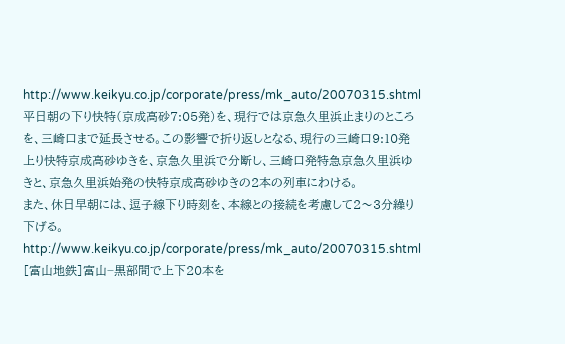http://www.keikyu.co.jp/corporate/press/mk_auto/20070315.shtml
平日朝の下り快特(京成高砂7:05発)を、現行では京急久里浜止まりのところを、三崎口まで延長させる。この影響で折り返しとなる、現行の三崎口9:10発上り快特京成高砂ゆきを、京急久里浜で分断し、三崎口発特急京急久里浜ゆきと、京急久里浜始発の快特京成高砂ゆきの2本の列車にわける。
また、休日早朝には、逗子線下り時刻を、本線との接続を考慮して2〜3分繰り下げる。
http://www.keikyu.co.jp/corporate/press/mk_auto/20070315.shtml
[富山地鉄]富山−黒部間で上下20本を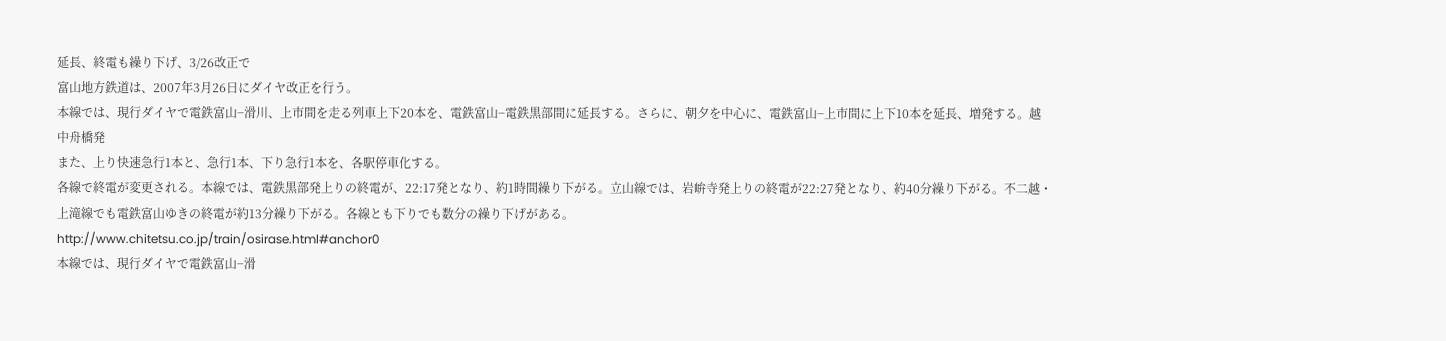延長、終電も繰り下げ、3/26改正で
富山地方鉄道は、2007年3月26日にダイヤ改正を行う。
本線では、現行ダイヤで電鉄富山−滑川、上市間を走る列車上下20本を、電鉄富山−電鉄黒部間に延長する。さらに、朝夕を中心に、電鉄富山−上市間に上下10本を延長、増発する。越中舟橋発
また、上り快速急行1本と、急行1本、下り急行1本を、各駅停車化する。
各線で終電が変更される。本線では、電鉄黒部発上りの終電が、22:17発となり、約1時間繰り下がる。立山線では、岩峅寺発上りの終電が22:27発となり、約40分繰り下がる。不二越・上滝線でも電鉄富山ゆきの終電が約13分繰り下がる。各線とも下りでも数分の繰り下げがある。
http://www.chitetsu.co.jp/train/osirase.html#anchor0
本線では、現行ダイヤで電鉄富山−滑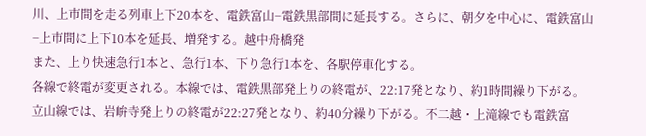川、上市間を走る列車上下20本を、電鉄富山−電鉄黒部間に延長する。さらに、朝夕を中心に、電鉄富山−上市間に上下10本を延長、増発する。越中舟橋発
また、上り快速急行1本と、急行1本、下り急行1本を、各駅停車化する。
各線で終電が変更される。本線では、電鉄黒部発上りの終電が、22:17発となり、約1時間繰り下がる。立山線では、岩峅寺発上りの終電が22:27発となり、約40分繰り下がる。不二越・上滝線でも電鉄富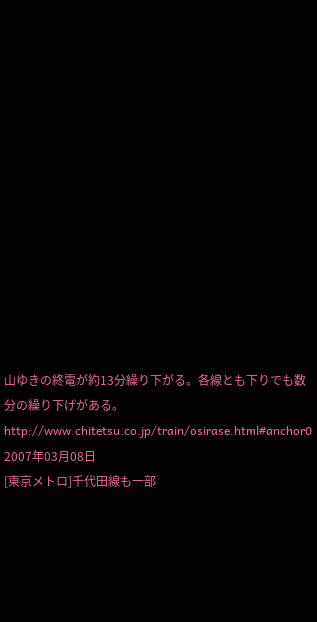山ゆきの終電が約13分繰り下がる。各線とも下りでも数分の繰り下げがある。
http://www.chitetsu.co.jp/train/osirase.html#anchor0
2007年03月08日
[東京メトロ]千代田線も一部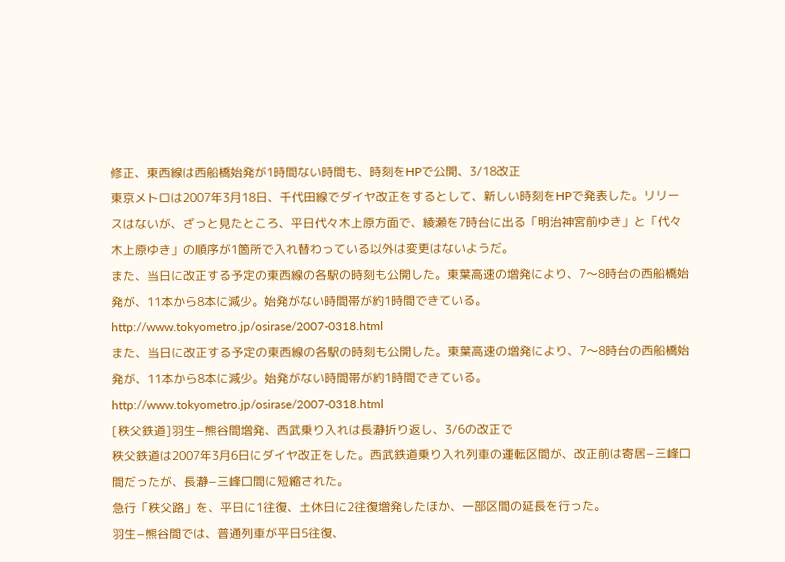修正、東西線は西船橋始発が1時間ない時間も、時刻をHPで公開、3/18改正
東京メトロは2007年3月18日、千代田線でダイヤ改正をするとして、新しい時刻をHPで発表した。リリースはないが、ざっと見たところ、平日代々木上原方面で、綾瀬を7時台に出る「明治神宮前ゆき」と「代々木上原ゆき」の順序が1箇所で入れ替わっている以外は変更はないようだ。
また、当日に改正する予定の東西線の各駅の時刻も公開した。東葉高速の増発により、7〜8時台の西船橋始発が、11本から8本に減少。始発がない時間帯が約1時間できている。
http://www.tokyometro.jp/osirase/2007-0318.html
また、当日に改正する予定の東西線の各駅の時刻も公開した。東葉高速の増発により、7〜8時台の西船橋始発が、11本から8本に減少。始発がない時間帯が約1時間できている。
http://www.tokyometro.jp/osirase/2007-0318.html
[秩父鉄道]羽生−熊谷間増発、西武乗り入れは長瀞折り返し、3/6の改正で
秩父鉄道は2007年3月6日にダイヤ改正をした。西武鉄道乗り入れ列車の運転区間が、改正前は寄居−三峰口間だったが、長瀞−三峰口間に短縮された。
急行「秩父路」を、平日に1往復、土休日に2往復増発したほか、一部区間の延長を行った。
羽生−熊谷間では、普通列車が平日5往復、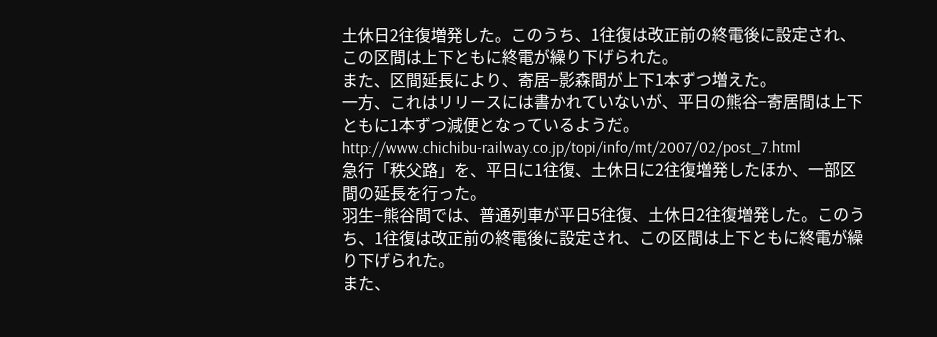土休日2往復増発した。このうち、1往復は改正前の終電後に設定され、この区間は上下ともに終電が繰り下げられた。
また、区間延長により、寄居−影森間が上下1本ずつ増えた。
一方、これはリリースには書かれていないが、平日の熊谷−寄居間は上下ともに1本ずつ減便となっているようだ。
http://www.chichibu-railway.co.jp/topi/info/mt/2007/02/post_7.html
急行「秩父路」を、平日に1往復、土休日に2往復増発したほか、一部区間の延長を行った。
羽生−熊谷間では、普通列車が平日5往復、土休日2往復増発した。このうち、1往復は改正前の終電後に設定され、この区間は上下ともに終電が繰り下げられた。
また、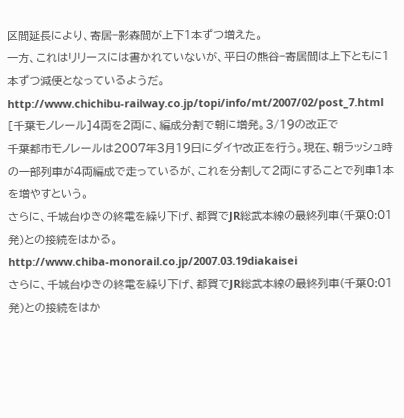区間延長により、寄居−影森間が上下1本ずつ増えた。
一方、これはリリースには書かれていないが、平日の熊谷−寄居間は上下ともに1本ずつ減便となっているようだ。
http://www.chichibu-railway.co.jp/topi/info/mt/2007/02/post_7.html
[千葉モノレール]4両を2両に、編成分割で朝に増発。3/19の改正で
千葉都市モノレールは2007年3月19日にダイヤ改正を行う。現在、朝ラッシュ時の一部列車が4両編成で走っているが、これを分割して2両にすることで列車1本を増やすという。
さらに、千城台ゆきの終電を繰り下げ、都賀でJR総武本線の最終列車(千葉0:01発)との接続をはかる。
http://www.chiba-monorail.co.jp/2007.03.19diakaisei
さらに、千城台ゆきの終電を繰り下げ、都賀でJR総武本線の最終列車(千葉0:01発)との接続をはか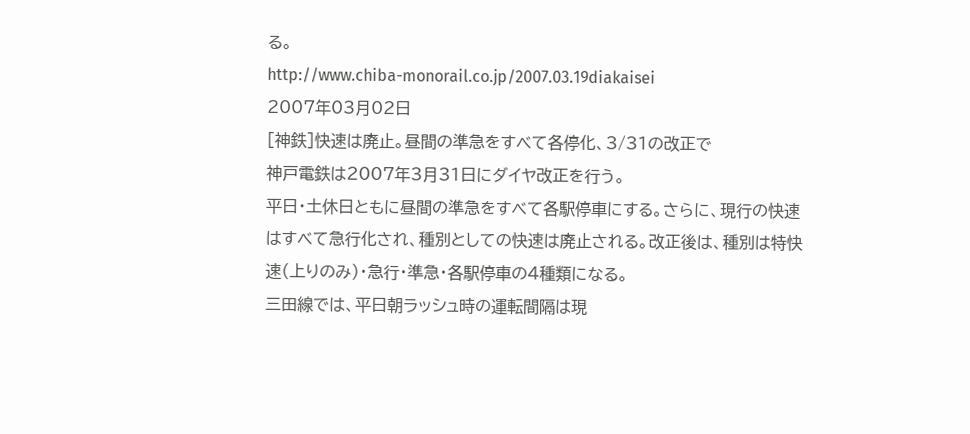る。
http://www.chiba-monorail.co.jp/2007.03.19diakaisei
2007年03月02日
[神鉄]快速は廃止。昼間の準急をすべて各停化、3/31の改正で
神戸電鉄は2007年3月31日にダイヤ改正を行う。
平日・土休日ともに昼間の準急をすべて各駅停車にする。さらに、現行の快速はすべて急行化され、種別としての快速は廃止される。改正後は、種別は特快速(上りのみ)・急行・準急・各駅停車の4種類になる。
三田線では、平日朝ラッシュ時の運転間隔は現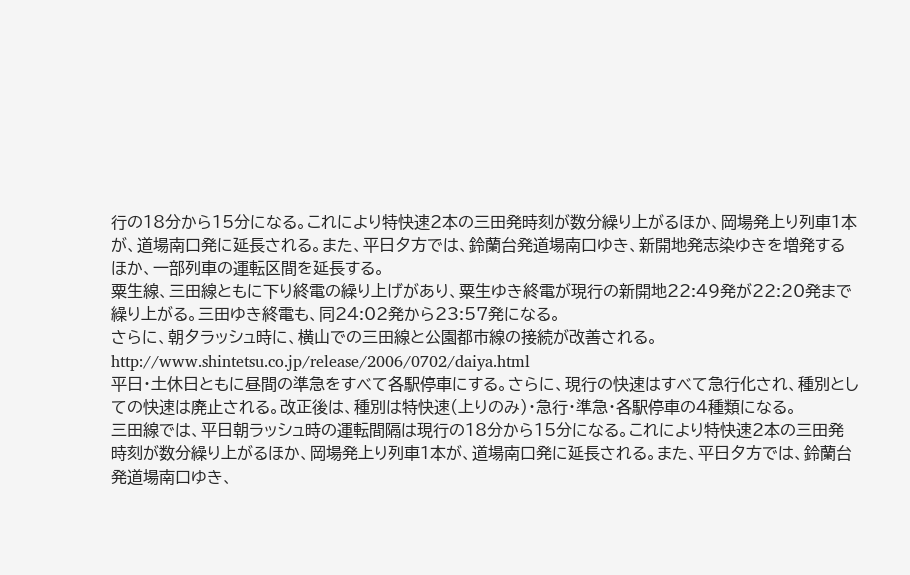行の18分から15分になる。これにより特快速2本の三田発時刻が数分繰り上がるほか、岡場発上り列車1本が、道場南口発に延長される。また、平日夕方では、鈴蘭台発道場南口ゆき、新開地発志染ゆきを増発するほか、一部列車の運転区間を延長する。
粟生線、三田線ともに下り終電の繰り上げがあり、粟生ゆき終電が現行の新開地22:49発が22:20発まで繰り上がる。三田ゆき終電も、同24:02発から23:57発になる。
さらに、朝夕ラッシュ時に、横山での三田線と公園都市線の接続が改善される。
http://www.shintetsu.co.jp/release/2006/0702/daiya.html
平日・土休日ともに昼間の準急をすべて各駅停車にする。さらに、現行の快速はすべて急行化され、種別としての快速は廃止される。改正後は、種別は特快速(上りのみ)・急行・準急・各駅停車の4種類になる。
三田線では、平日朝ラッシュ時の運転間隔は現行の18分から15分になる。これにより特快速2本の三田発時刻が数分繰り上がるほか、岡場発上り列車1本が、道場南口発に延長される。また、平日夕方では、鈴蘭台発道場南口ゆき、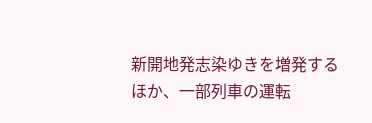新開地発志染ゆきを増発するほか、一部列車の運転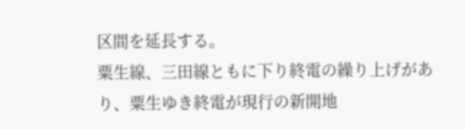区間を延長する。
粟生線、三田線ともに下り終電の繰り上げがあり、粟生ゆき終電が現行の新開地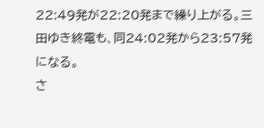22:49発が22:20発まで繰り上がる。三田ゆき終電も、同24:02発から23:57発になる。
さ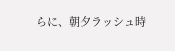らに、朝夕ラッシュ時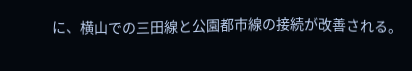に、横山での三田線と公園都市線の接続が改善される。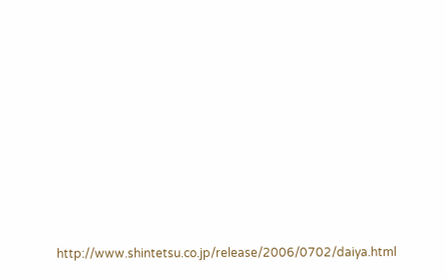http://www.shintetsu.co.jp/release/2006/0702/daiya.html